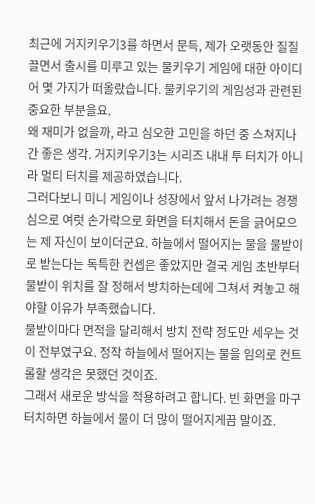최근에 거지키우기3를 하면서 문득, 제가 오랫동안 질질 끌면서 출시를 미루고 있는 물키우기 게임에 대한 아이디어 몇 가지가 떠올랐습니다. 물키우기의 게임성과 관련된 중요한 부분을요.
왜 재미가 없을까, 라고 심오한 고민을 하던 중 스쳐지나간 좋은 생각. 거지키우기3는 시리즈 내내 투 터치가 아니라 멀티 터치를 제공하였습니다.
그러다보니 미니 게임이나 성장에서 앞서 나가려는 경쟁심으로 여럿 손가락으로 화면을 터치해서 돈을 긁어모으는 제 자신이 보이더군요. 하늘에서 떨어지는 물을 물받이로 받는다는 독특한 컨셉은 좋았지만 결국 게임 초반부터 물받이 위치를 잘 정해서 방치하는데에 그쳐서 켜놓고 해야할 이유가 부족했습니다.
물받이마다 면적을 달리해서 방치 전략 정도만 세우는 것이 전부였구요. 정작 하늘에서 떨어지는 물을 임의로 컨트롤할 생각은 못했던 것이죠.
그래서 새로운 방식을 적용하려고 합니다. 빈 화면을 마구 터치하면 하늘에서 물이 더 많이 떨어지게끔 말이죠.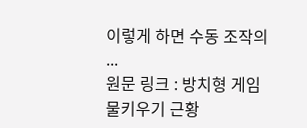이렇게 하면 수동 조작의 ...
원문 링크 : 방치형 게임 물키우기 근황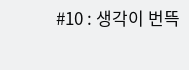#10 : 생각이 번뜩